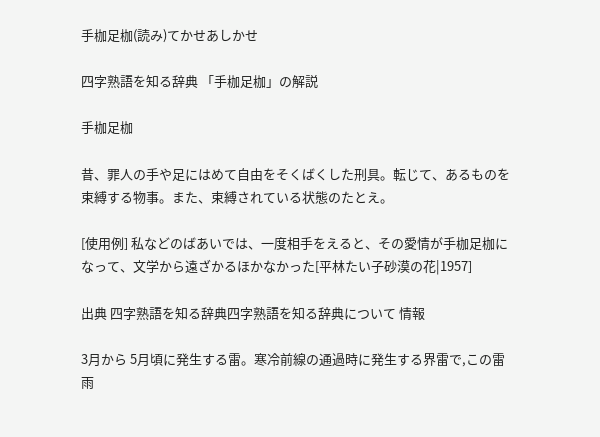手枷足枷(読み)てかせあしかせ

四字熟語を知る辞典 「手枷足枷」の解説

手枷足枷

昔、罪人の手や足にはめて自由をそくばくした刑具。転じて、あるものを束縛する物事。また、束縛されている状態のたとえ。

[使用例] 私などのばあいでは、一度相手をえると、その愛情が手枷足枷になって、文学から遠ざかるほかなかった[平林たい子砂漠の花|1957]

出典 四字熟語を知る辞典四字熟語を知る辞典について 情報

3月から 5月頃に発生する雷。寒冷前線の通過時に発生する界雷で,この雷雨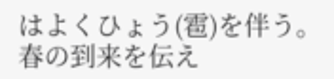はよくひょう(雹)を伴う。春の到来を伝え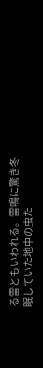る雷ともいわれる。雷鳴に驚き冬眠していた地中の虫た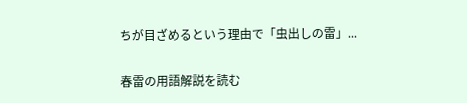ちが目ざめるという理由で「虫出しの雷」...

春雷の用語解説を読む